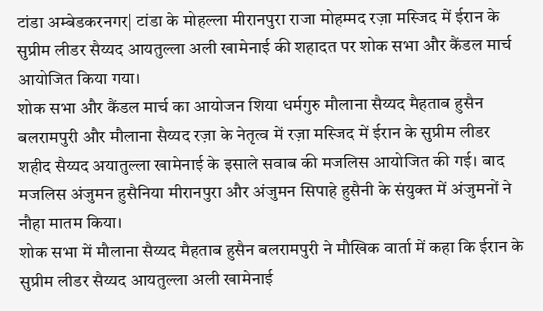टांडा अम्बेडकरनगर| टांडा के मोहल्ला मीरानपुरा राजा मोहम्मद रज़ा मस्जिद में ईरान के सुप्रीम लीडर सैय्यद आयतुल्ला अली खामेनाई की शहादत पर शोक सभा और कैंडल मार्च आयोजित किया गया।
शोक सभा और कैंडल मार्च का आयोजन शिया धर्मगुरु मौलाना सैय्यद मैहताब हुसैन बलरामपुरी और मौलाना सैय्यद रज़ा के नेतृत्व में रज़ा मस्जिद में ईरान के सुप्रीम लीडर
शहीद सैय्यद अयातुल्ला खामेनाई के इसाले सवाब की मजलिस आयोजित की गई। बाद मजलिस अंजुमन हुसैनिया मीरानपुरा और अंजुमन सिपाहे हुसैनी के संयुक्त में अंजुमनों ने नौहा मातम किया।
शोक सभा में मौलाना सैय्यद मैहताब हुसैन बलरामपुरी ने मौखिक वार्ता में कहा कि ईरान के सुप्रीम लीडर सैय्यद आयतुल्ला अली खामेनाई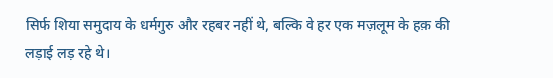सिर्फ शिया समुदाय के धर्मगुरु और रहबर नहीं थे, बल्कि वे हर एक मज़लूम के हक़ की
लड़ाई लड़ रहे थे।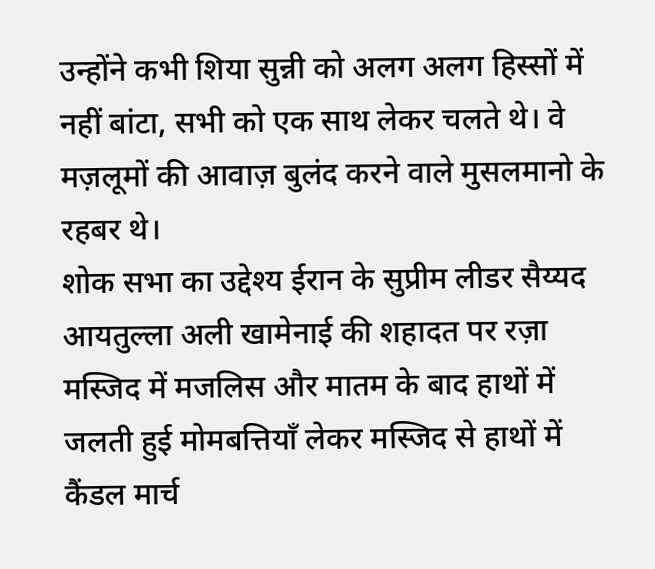उन्होंने कभी शिया सुन्नी को अलग अलग हिस्सों में नहीं बांटा, सभी को एक साथ लेकर चलते थे। वे मज़लूमों की आवाज़ बुलंद करने वाले मुसलमानो के रहबर थे।
शोक सभा का उद्देश्य ईरान के सुप्रीम लीडर सैय्यद आयतुल्ला अली खामेनाई की शहादत पर रज़ा मस्जिद में मजलिस और मातम के बाद हाथों में जलती हुई मोमबत्तियाँ लेकर मस्जिद से हाथों में कैंडल मार्च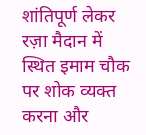शांतिपूर्ण लेकर रज़ा मैदान में स्थित इमाम चौक पर शोक व्यक्त करना और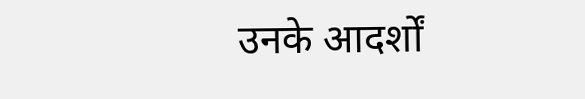उनके आदर्शों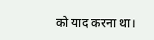को याद करना था।